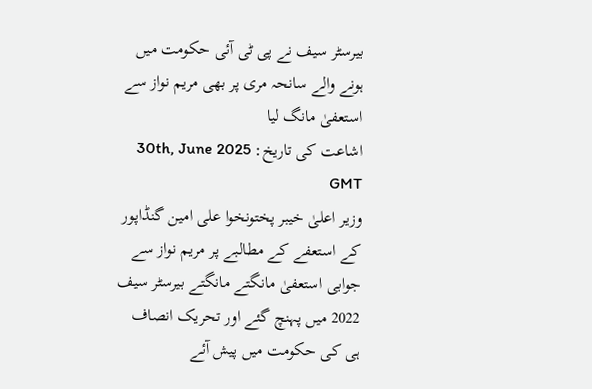بیرسٹر سیف نے پی ٹی آئی حکومت میں ہونے والے سانحہ مری پر بھی مریم نواز سے استعفیٰ مانگ لیا
اشاعت کی تاریخ: 30th, June 2025 GMT
وزیر اعلیٰ خیبر پختونخوا علی امین گنڈاپور کے استعفے کے مطالبے پر مریم نواز سے جوابی استعفیٰ مانگتے مانگتے بیرسٹر سیف 2022 میں پہنچ گئے اور تحریک انصاف ہی کی حکومت میں پیش آئے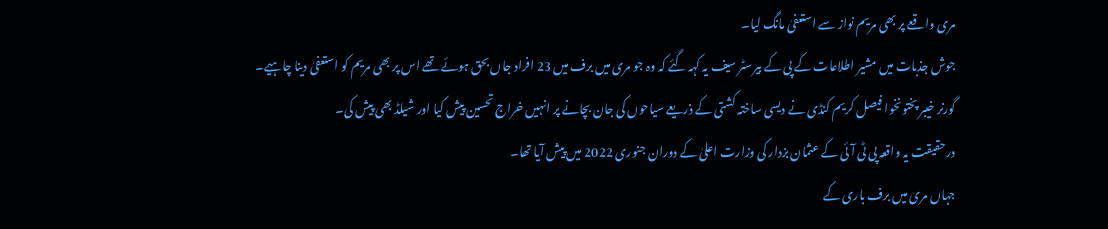مری واقعے پر بھی مریم نواز سے استعفیٰ مانگ لیا۔
جوش جذبات میں مشیر اطلاعات کے پی کے بیرسٹر سیف یہ کہہ گئے کہ وہ جو مری میں برف میں 23 افراد جاں بحق ہوئے تھے اس پر بھی مریم کو استعفیٰ دینا چاہیے۔
گورنر خیبر پختونخوا فیصل کریم کنڈی نے دیسی ساختہ کشتی کے ذریعے سیاحوں کی جان بچانے پر انہیں خراج تحسین پیش کیا اور شیلڈ بھی پیش کی۔
درحقیقت یہ واقعہ پی ٹی آئی کے عثمان بزدار کی وزارت اعلیٰ کے دوران جنوری 2022 میں پیش آیا تھا۔
جہاں مری میں برف باری کے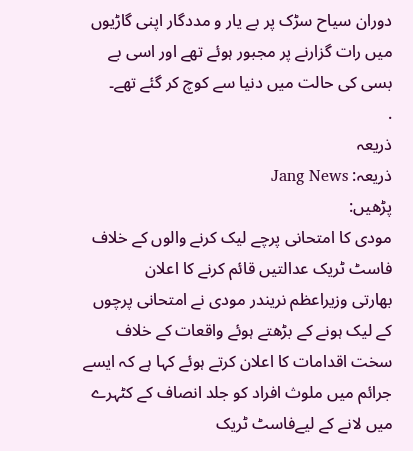دوران سیاح سڑک پر بے یار و مددگار اپنی گاڑیوں میں رات گزارنے پر مجبور ہوئے تھے اور اسی بے بسی کی حالت میں دنیا سے کوچ کر گئے تھے۔
.
ذریعہ
ذریعہ: Jang News
پڑھیں:
مودی کا امتحانی پرچے لیک کرنے والوں کے خلاف فاسٹ ٹریک عدالتیں قائم کرنے کا اعلان
بھارتی وزیراعظم نریندر مودی نے امتحانی پرچوں کے لیک ہونے کے بڑھتے ہوئے واقعات کے خلاف سخت اقدامات کا اعلان کرتے ہوئے کہا ہے کہ ایسے جرائم میں ملوث افراد کو جلد انصاف کے کٹہرے میں لانے کے لیےفاسٹ ٹریک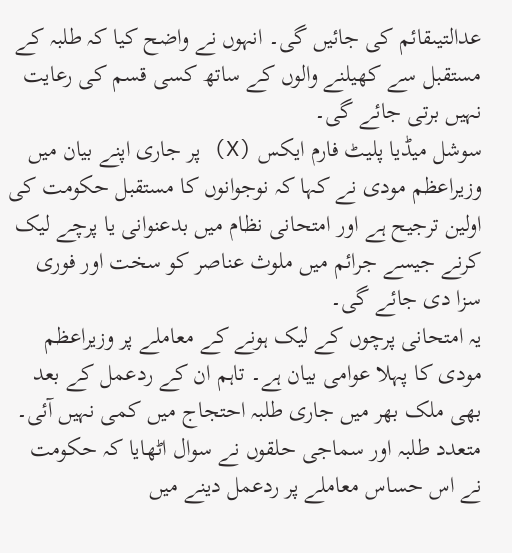عدالتیںقائم کی جائیں گی۔ انہوں نے واضح کیا کہ طلبہ کے مستقبل سے کھیلنے والوں کے ساتھ کسی قسم کی رعایت نہیں برتی جائے گی۔
سوشل میڈیا پلیٹ فارم ایکس (X) پر جاری اپنے بیان میں وزیراعظم مودی نے کہا کہ نوجوانوں کا مستقبل حکومت کی اولین ترجیح ہے اور امتحانی نظام میں بدعنوانی یا پرچے لیک کرنے جیسے جرائم میں ملوث عناصر کو سخت اور فوری سزا دی جائے گی۔
یہ امتحانی پرچوں کے لیک ہونے کے معاملے پر وزیراعظم مودی کا پہلا عوامی بیان ہے۔ تاہم ان کے ردعمل کے بعد بھی ملک بھر میں جاری طلبہ احتجاج میں کمی نہیں آئی۔ متعدد طلبہ اور سماجی حلقوں نے سوال اٹھایا کہ حکومت نے اس حساس معاملے پر ردعمل دینے میں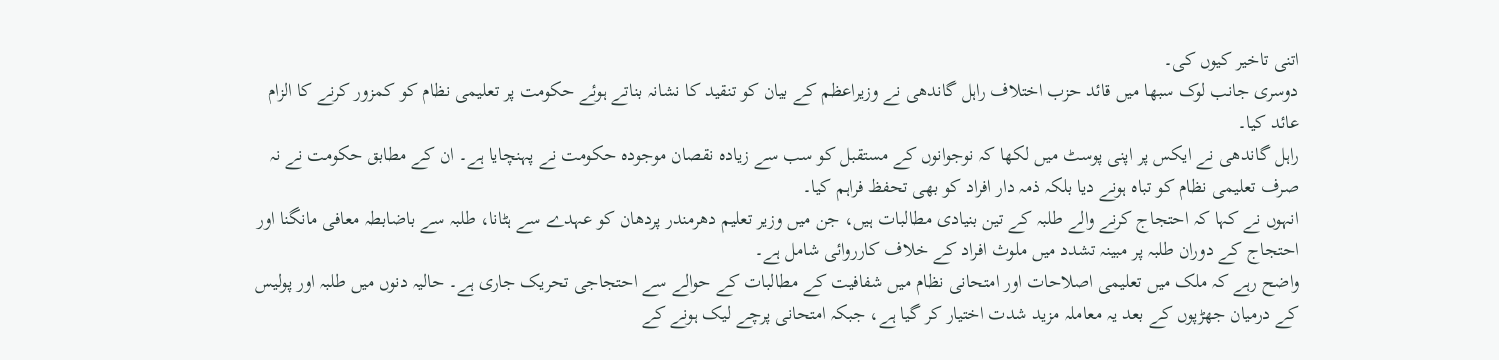اتنی تاخیر کیوں کی۔
دوسری جانب لوک سبھا میں قائد حزب اختلاف راہل گاندھی نے وزیراعظم کے بیان کو تنقید کا نشانہ بناتے ہوئے حکومت پر تعلیمی نظام کو کمزور کرنے کا الزام عائد کیا۔
راہل گاندھی نے ایکس پر اپنی پوسٹ میں لکھا کہ نوجوانوں کے مستقبل کو سب سے زیادہ نقصان موجودہ حکومت نے پہنچایا ہے۔ ان کے مطابق حکومت نے نہ صرف تعلیمی نظام کو تباہ ہونے دیا بلکہ ذمہ دار افراد کو بھی تحفظ فراہم کیا۔
انہوں نے کہا کہ احتجاج کرنے والے طلبہ کے تین بنیادی مطالبات ہیں، جن میں وزیر تعلیم دھرمندر پردھان کو عہدے سے ہٹانا، طلبہ سے باضابطہ معافی مانگنا اور احتجاج کے دوران طلبہ پر مبینہ تشدد میں ملوث افراد کے خلاف کارروائی شامل ہے۔
واضح رہے کہ ملک میں تعلیمی اصلاحات اور امتحانی نظام میں شفافیت کے مطالبات کے حوالے سے احتجاجی تحریک جاری ہے۔ حالیہ دنوں میں طلبہ اور پولیس کے درمیان جھڑپوں کے بعد یہ معاملہ مزید شدت اختیار کر گیا ہے، جبکہ امتحانی پرچے لیک ہونے کے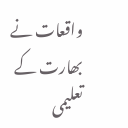واقعات نے بھارت کے تعلیمی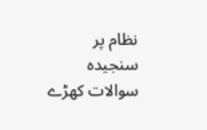نظام پر سنجیدہ سوالات کھڑے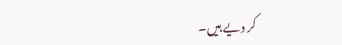کر دیے ہیں۔